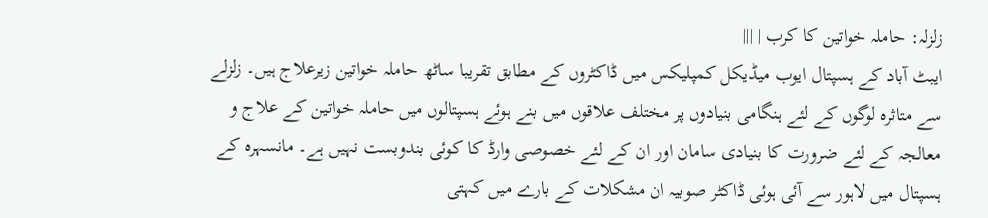زلزلہ: حاملہ خواتین کا کرب | |||
ایبٹ آباد کے ہسپتال ایوب میڈیکل کمپلیکس میں ڈاکٹروں کے مطابق تقریبا ساٹھ حاملہ خواتین زیرعلاج ہیں۔ زلزلے سے متاثرہ لوگوں کے لئے ہنگامی بنیادوں پر مختلف علاقوں میں بنے ہوئے ہسپتالوں میں حاملہ خواتین کے علاج و معالجہ کے لئے ضرورت کا بنیادی سامان اور ان کے لئے خصوصی وارڈ کا کوئی بندوبست نہیں ہے۔ مانسہرہ کے ہسپتال میں لاہور سے آئی ہوئی ڈاکٹر صوبیہ ان مشکلات کے بارے میں کہتی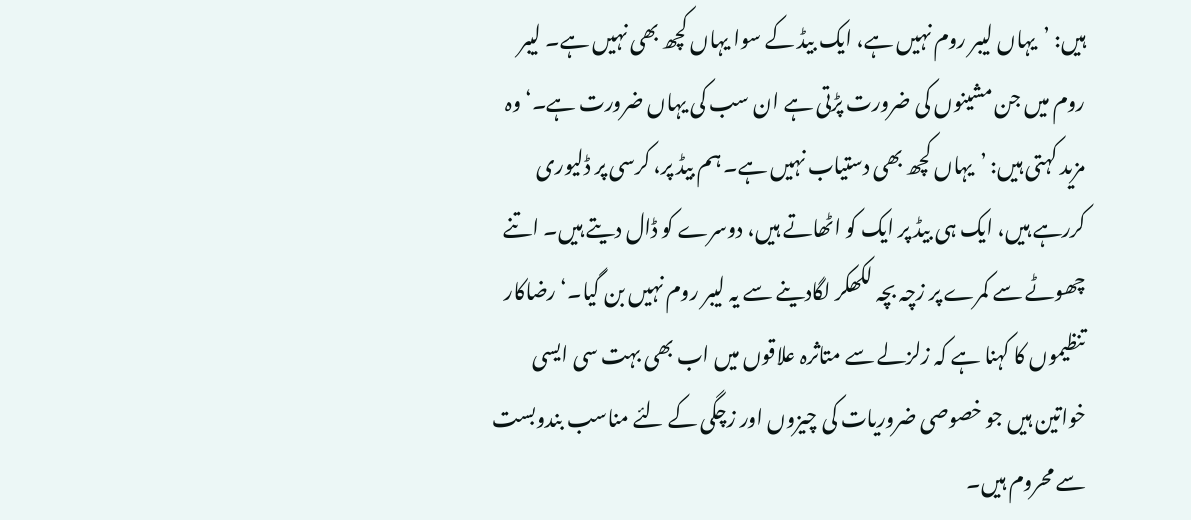ہیں: ’یہاں لیبر روم نہیں ہے، ایک بیڈ کے سوا یہاں کچھ بھی نہیں ہے۔ لیبر روم میں جن مشینوں کی ضرورت پڑتی ہے ان سب کی یہاں ضرورت ہے۔‘ وہ مزید کہتی ہیں: ’یہاں کچھ بھی دستیاب نہیں ہے۔ ہم بیڈ پر، کرسی پر ڈلیوری کررہے ہیں، ایک ہی بیڈ پر ایک کو اٹھاتے ہیں، دوسرے کو ڈال دیتے ہیں۔ اتنے چھوٹے سے کمرے پر زچہ بچہ لکھکر لگادینے سے یہ لیبر روم نہیں بن گیا۔‘ رضاکار تنظیموں کا کہنا ہے کہ زلزلے سے متاثرہ علاقوں میں اب بھی بہت سی ایسی خواتین ہیں جو خصوصی ضروریات کی چیزوں اور زچگی کے لئے مناسب بندوبست سے محروم ہیں۔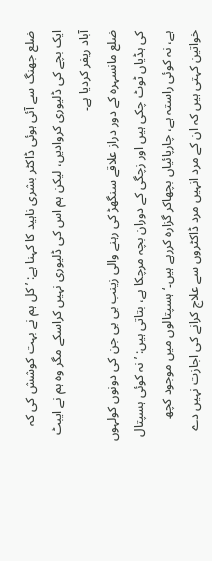ضلع جھنگ سے آئی ہوئی ڈاکٹر بشری ناہید کا کہنا ہے: ’کل ہم نے بہت کوشش کی کہ ایک بچے کی ڈلیوری کروادیں، لیکن ہم اس کی ڈلیوری نہیں کراسکے مگر وہ ہم نے ایبٹ آباد ریفر کردیا ہے۔
ضلع مانسہرہ کے دور دراز علاقے سنگھڑ کی رہنے والی زینب بی بی جن کی دونوں کولہوں کی ہڈیاں ٹوٹ چکی ہیں اور زچگی کے دوران بچہ مرچکا ہے، بتاتی ہیں: ’نہ کوئی ہسپتال ہے، نہ کوئی راستہ ہے، چارپائیاں بچھاکر گزارہ کررہے ہیں۔‘ ہسپتالوں میں موجود کچھ خواتین کہتی ہیں کہ ان کے مرد انہیں مرد ڈاکٹروں سے علاج کرانے کی اجازت نہیں دے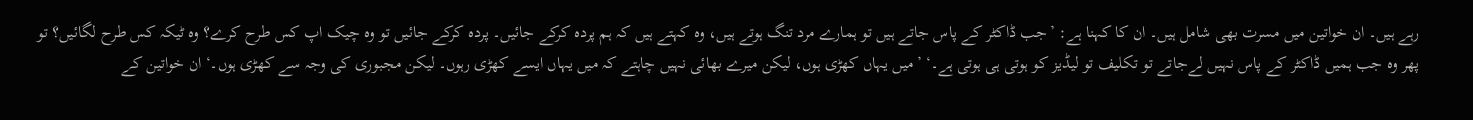رہے ہیں۔ ان خواتین میں مسرت بھی شامل ہیں۔ ان کا کہنا ہے: ’جب ڈاکٹر کے پاس جاتے ہیں تو ہمارے مرد تنگ ہوتے ہیں، وہ کہتے ہیں کہ ہم پردہ کرکے جائیں۔ پردہ کرکے جائیں تو وہ چیک اپ کس طرح کرے؟ وہ ٹیکہ کس طرح لگائیں؟ تو پھر وہ جب ہمیں ڈاکٹر کے پاس نہیں لےجاتے تو تکلیف تو لیڈیز کو ہوتی ہی ہوتی ہے۔‘ ’میں یہاں کھڑی ہوں، لیکن میرے بھائی نہیں چاہتے کہ میں یہاں ایسے کھڑی رہوں۔ لیکن مجبوری کی وجہ سے کھڑی ہوں۔‘ ان خواتین کے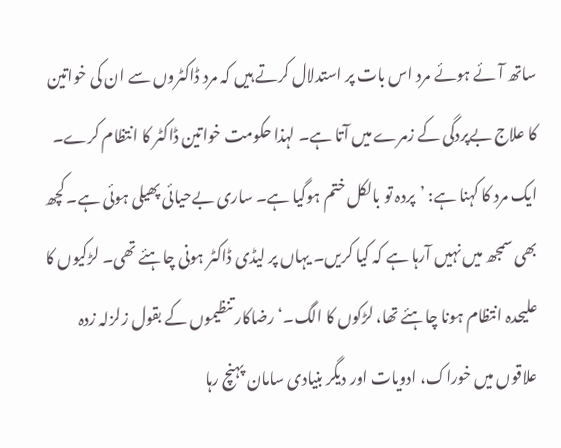ساتھ آئے ہوئے مرد اس بات پر استدلال کرتے ہیں کہ مرد ڈاکٹروں سے ان کی خواتین کا علاج بےپردگی کے زمرے میں آتا ہے۔ لہذا حکومت خواتین ڈاکٹر کا انتظام کرے۔ ایک مرد کا کہنا ہے: ’پردہ تو بالکل ختم ہوگیا ہے۔ ساری بےحیائی پھیلی ہوئی ہے۔ کچھ بھی سمجھ میں نہیں آرہا ہے کہ کیا کریں۔ یہاں پر لیڈی ڈاکٹر ہونی چاہئے تھی۔ لڑکیوں کا علیحدہ انتظام ہونا چاہئے تھا، لڑکوں کا الگ۔‘ رضاکار تنظیموں کے بقول زلزلہ زدہ علاقوں میں خوراک، ادویات اور دیگر بنیادی سامان پہنچ رہا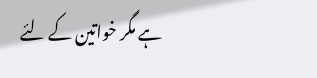ہے مگر خواتین کے لئے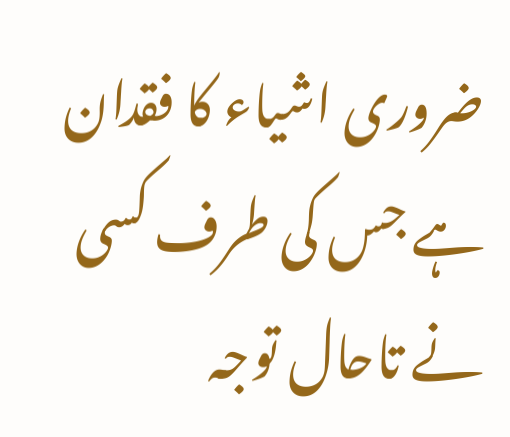ضروری اشیاء کا فقدان ہے جس کی طرف کسی نے تاحال توجہ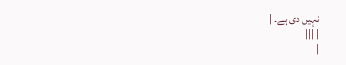نہیں دی ہے۔ |
| |||
|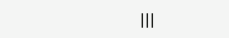|||